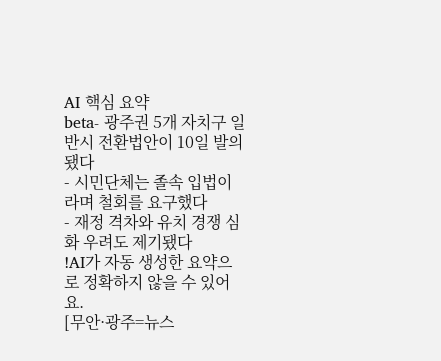AI 핵심 요약
beta- 광주권 5개 자치구 일반시 전환법안이 10일 발의됐다
- 시민단체는 졸속 입법이라며 철회를 요구했다
- 재정 격차와 유치 경쟁 심화 우려도 제기됐다
!AI가 자동 생성한 요약으로 정확하지 않을 수 있어요.
[무안·광주=뉴스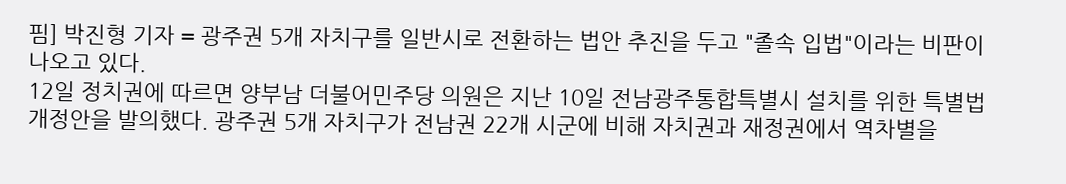핌] 박진형 기자 = 광주권 5개 자치구를 일반시로 전환하는 법안 추진을 두고 "졸속 입법"이라는 비판이 나오고 있다.
12일 정치권에 따르면 양부남 더불어민주당 의원은 지난 10일 전남광주통합특별시 설치를 위한 특별법 개정안을 발의했다. 광주권 5개 자치구가 전남권 22개 시군에 비해 자치권과 재정권에서 역차별을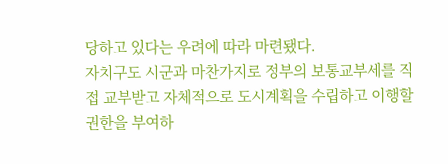당하고 있다는 우려에 따라 마련됐다.
자치구도 시군과 마찬가지로 정부의 보통교부세를 직접 교부받고 자체적으로 도시계획을 수립하고 이행할 권한을 부여하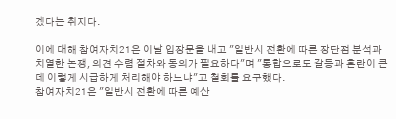겠다는 취지다.

이에 대해 참여자치21은 이날 입장문을 내고 "일반시 전환에 따른 장단점 분석과 치열한 논쟁, 의견 수렴 절차와 동의가 필요하다"며 "통합으로도 갈등과 혼란이 큰데 이렇게 시급하게 처리해야 하느냐"고 철회를 요구했다.
참여자치21은 "일반시 전환에 따른 예산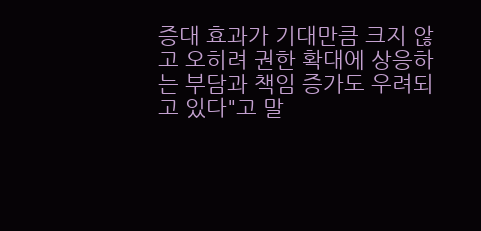증대 효과가 기대만큼 크지 않고 오히려 권한 확대에 상응하는 부담과 책임 증가도 우려되고 있다"고 말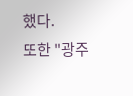했다.
또한 "광주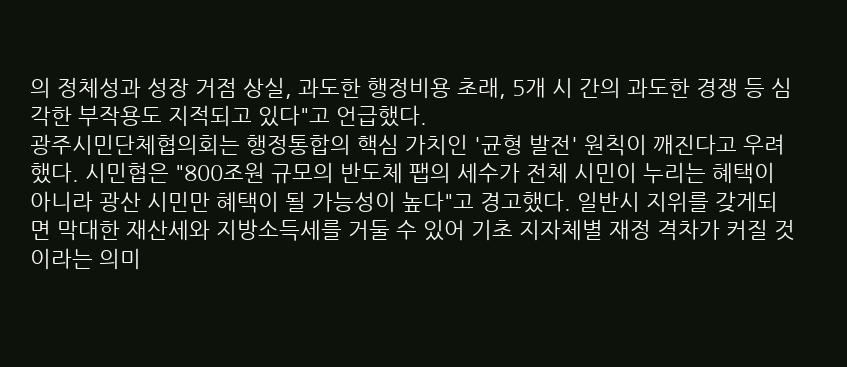의 정체성과 성장 거점 상실, 과도한 행정비용 초래, 5개 시 간의 과도한 경쟁 등 심각한 부작용도 지적되고 있다"고 언급했다.
광주시민단체협의회는 행정통합의 핵심 가치인 '균형 발전' 원칙이 깨진다고 우려했다. 시민협은 "800조원 규모의 반도체 팹의 세수가 전체 시민이 누리는 혜택이 아니라 광산 시민만 혜택이 될 가능성이 높다"고 경고했다. 일반시 지위를 갖게되면 막대한 재산세와 지방소득세를 거둘 수 있어 기초 지자체별 재정 격차가 커질 것이라는 의미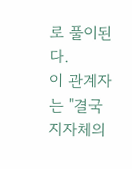로 풀이된다.
이 관계자는 "결국 지자체의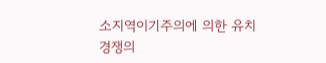소지역이기주의에 의한 유치 경쟁의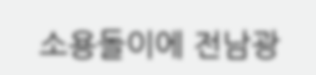소용돌이에 전남광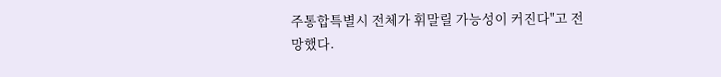주통합특별시 전체가 휘말릴 가능성이 커진다"고 전망했다.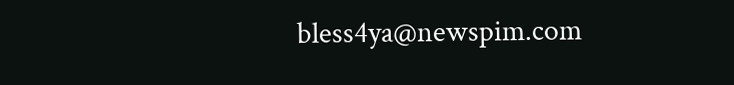bless4ya@newspim.com